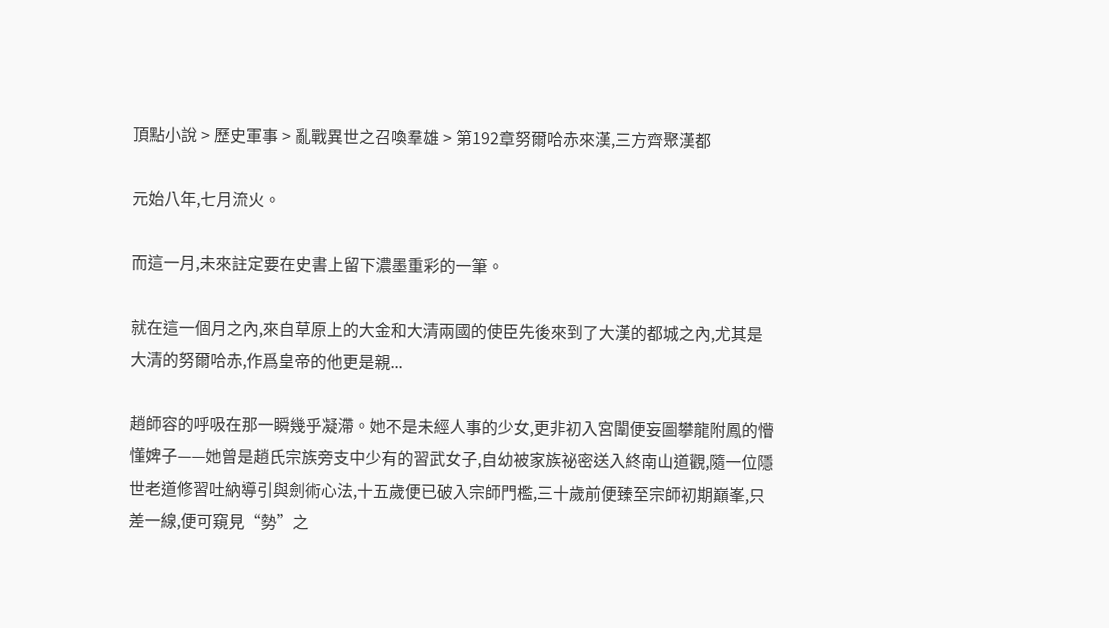頂點小說 > 歷史軍事 > 亂戰異世之召喚羣雄 > 第192章努爾哈赤來漢,三方齊聚漢都

元始八年,七月流火。

而這一月,未來註定要在史書上留下濃墨重彩的一筆。

就在這一個月之內,來自草原上的大金和大清兩國的使臣先後來到了大漢的都城之內,尤其是大清的努爾哈赤,作爲皇帝的他更是親...

趙師容的呼吸在那一瞬幾乎凝滯。她不是未經人事的少女,更非初入宮闈便妄圖攀龍附鳳的懵懂婢子——她曾是趙氏宗族旁支中少有的習武女子,自幼被家族祕密送入終南山道觀,隨一位隱世老道修習吐納導引與劍術心法,十五歲便已破入宗師門檻,三十歲前便臻至宗師初期巔峯,只差一線,便可窺見“勢”之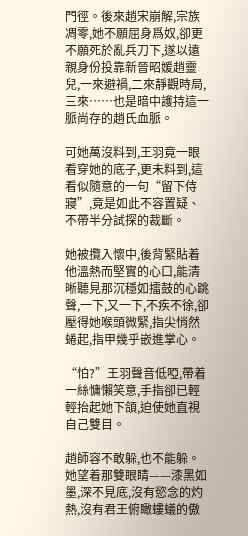門徑。後來趙宋崩解,宗族凋零,她不願屈身爲奴,卻更不願死於亂兵刀下,遂以遠親身份投靠新晉昭媛趙靈兒,一來避禍,二來靜觀時局,三來……也是暗中護持這一脈尚存的趙氏血脈。

可她萬沒料到,王羽竟一眼看穿她的底子,更未料到,這看似隨意的一句“留下侍寢”,竟是如此不容置疑、不帶半分試探的裁斷。

她被攬入懷中,後背緊貼着他溫熱而堅實的心口,能清晰聽見那沉穩如擂鼓的心跳聲,一下,又一下,不疾不徐,卻壓得她喉頭微緊,指尖悄然蜷起,指甲幾乎嵌進掌心。

“怕?”王羽聲音低啞,帶着一絲慵懶笑意,手指卻已輕輕抬起她下頜,迫使她直視自己雙目。

趙師容不敢躲,也不能躲。她望着那雙眼睛——漆黑如墨,深不見底,沒有慾念的灼熱,沒有君王俯瞰螻蟻的傲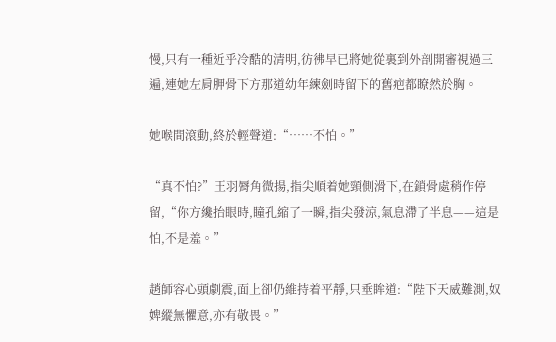慢,只有一種近乎冷酷的清明,彷彿早已將她從裏到外剖開審視過三遍,連她左肩胛骨下方那道幼年練劍時留下的舊疤都瞭然於胸。

她喉間滾動,終於輕聲道:“……不怕。”

“真不怕?”王羽脣角微揚,指尖順着她頸側滑下,在鎖骨處稍作停留,“你方纔抬眼時,瞳孔縮了一瞬,指尖發涼,氣息滯了半息——這是怕,不是羞。”

趙師容心頭劇震,面上卻仍維持着平靜,只垂眸道:“陛下天威難測,奴婢縱無懼意,亦有敬畏。”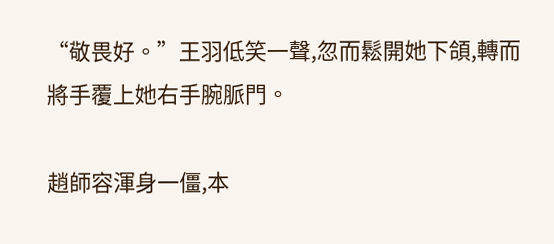“敬畏好。”王羽低笑一聲,忽而鬆開她下頜,轉而將手覆上她右手腕脈門。

趙師容渾身一僵,本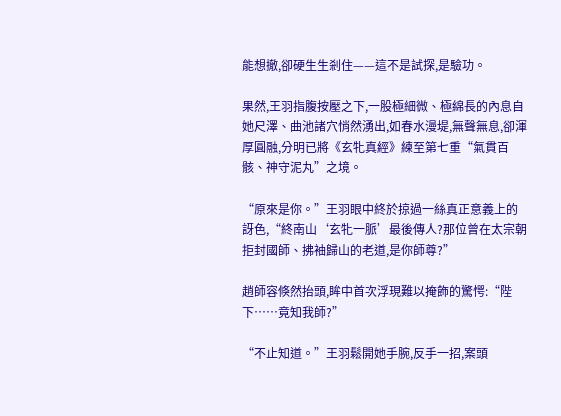能想撤,卻硬生生剎住——這不是試探,是驗功。

果然,王羽指腹按壓之下,一股極細微、極綿長的內息自她尺澤、曲池諸穴悄然湧出,如春水漫堤,無聲無息,卻渾厚圓融,分明已將《玄牝真經》練至第七重“氣貫百骸、神守泥丸”之境。

“原來是你。”王羽眼中終於掠過一絲真正意義上的訝色,“終南山‘玄牝一脈’最後傳人?那位曾在太宗朝拒封國師、拂袖歸山的老道,是你師尊?”

趙師容倏然抬頭,眸中首次浮現難以掩飾的驚愕:“陛下……竟知我師?”

“不止知道。”王羽鬆開她手腕,反手一招,案頭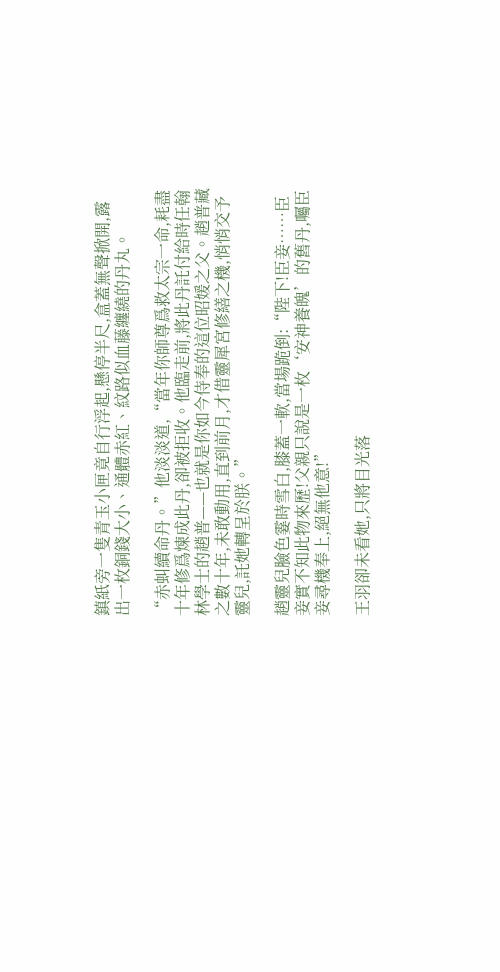鎮紙旁一隻青玉小匣竟自行浮起,懸停半尺,盒蓋無聲掀開,露出一枚銅錢大小、通體赤紅、紋路似血藤纏繞的丹丸。

“赤虯續命丹。”他淡淡道,“當年你師尊爲救太宗一命,耗盡十年修爲煉成此丹,卻被拒收。他臨走前,將此丹託付給時任翰林學士的趙普——也就是你如今侍奉的這位昭媛之父。趙普藏之數十年,未敢動用,直到前月,才借靈犀宮修繕之機,悄悄交予靈兒,託她轉呈於朕。”

趙靈兒臉色霎時雪白,膝蓋一軟,當場跪倒:“陛下!臣妾……臣妾實不知此物來歷!父親只說是一枚‘安神養魄’的舊丹,囑臣妾尋機奉上,絕無他意!”

王羽卻未看她,只將目光落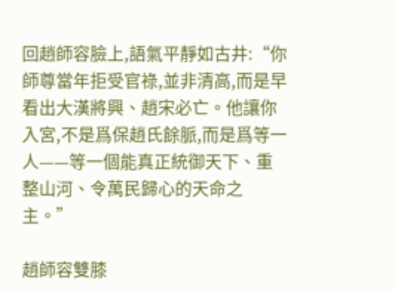回趙師容臉上,語氣平靜如古井:“你師尊當年拒受官祿,並非清高,而是早看出大漢將興、趙宋必亡。他讓你入宮,不是爲保趙氏餘脈,而是爲等一人——等一個能真正統御天下、重整山河、令萬民歸心的天命之主。”

趙師容雙膝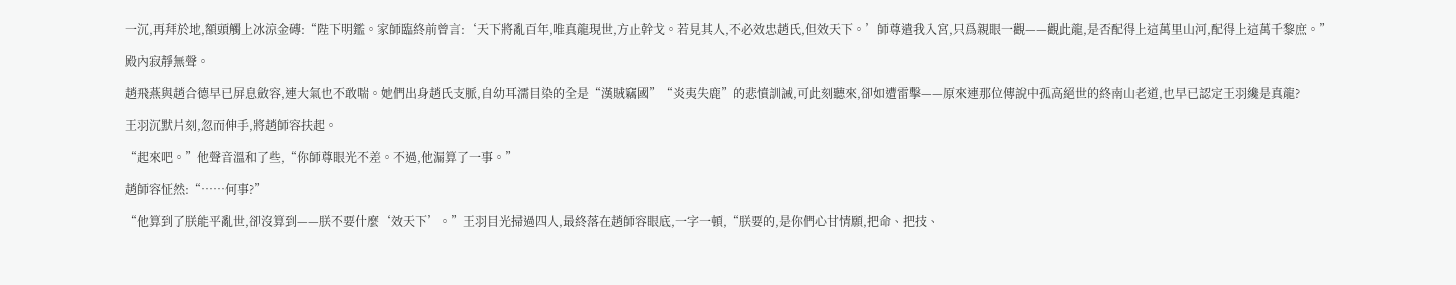一沉,再拜於地,額頭觸上冰涼金磚:“陛下明鑑。家師臨終前曾言:‘天下將亂百年,唯真龍現世,方止幹戈。若見其人,不必效忠趙氏,但效天下。’師尊遣我入宮,只爲親眼一觀——觀此龍,是否配得上這萬里山河,配得上這萬千黎庶。”

殿內寂靜無聲。

趙飛燕與趙合德早已屏息斂容,連大氣也不敢喘。她們出身趙氏支脈,自幼耳濡目染的全是“漢賊竊國”“炎夷失鹿”的悲憤訓誡,可此刻聽來,卻如遭雷擊——原來連那位傳說中孤高絕世的終南山老道,也早已認定王羽纔是真龍?

王羽沉默片刻,忽而伸手,將趙師容扶起。

“起來吧。”他聲音溫和了些,“你師尊眼光不差。不過,他漏算了一事。”

趙師容怔然:“……何事?”

“他算到了朕能平亂世,卻沒算到——朕不要什麼‘效天下’。”王羽目光掃過四人,最終落在趙師容眼底,一字一頓,“朕要的,是你們心甘情願,把命、把技、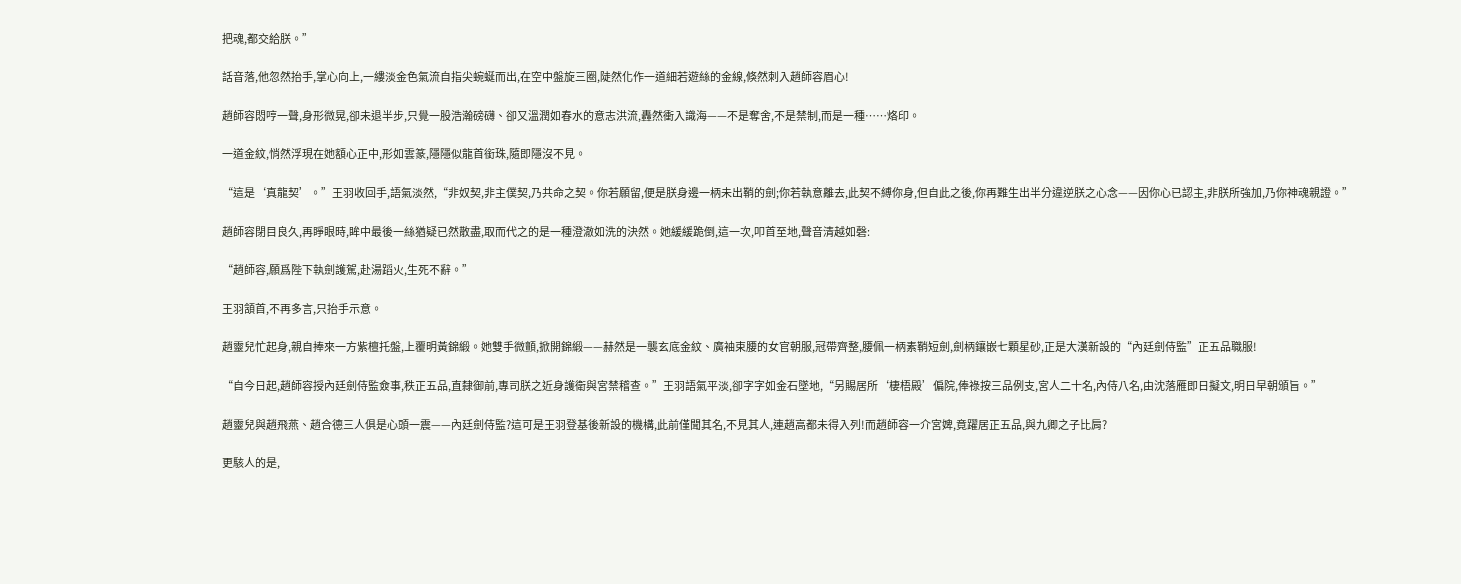把魂,都交給朕。”

話音落,他忽然抬手,掌心向上,一縷淡金色氣流自指尖蜿蜒而出,在空中盤旋三圈,陡然化作一道細若遊絲的金線,倏然刺入趙師容眉心!

趙師容悶哼一聲,身形微晃,卻未退半步,只覺一股浩瀚磅礴、卻又溫潤如春水的意志洪流,轟然衝入識海——不是奪舍,不是禁制,而是一種……烙印。

一道金紋,悄然浮現在她額心正中,形如雲篆,隱隱似龍首銜珠,隨即隱沒不見。

“這是‘真龍契’。”王羽收回手,語氣淡然,“非奴契,非主僕契,乃共命之契。你若願留,便是朕身邊一柄未出鞘的劍;你若執意離去,此契不縛你身,但自此之後,你再難生出半分違逆朕之心念——因你心已認主,非朕所強加,乃你神魂親證。”

趙師容閉目良久,再睜眼時,眸中最後一絲猶疑已然散盡,取而代之的是一種澄澈如洗的決然。她緩緩跪倒,這一次,叩首至地,聲音清越如磬:

“趙師容,願爲陛下執劍護駕,赴湯蹈火,生死不辭。”

王羽頷首,不再多言,只抬手示意。

趙靈兒忙起身,親自捧來一方紫檀托盤,上覆明黃錦緞。她雙手微顫,掀開錦緞——赫然是一襲玄底金紋、廣袖束腰的女官朝服,冠帶齊整,腰佩一柄素鞘短劍,劍柄鑲嵌七顆星砂,正是大漢新設的“內廷劍侍監”正五品職服!

“自今日起,趙師容授內廷劍侍監僉事,秩正五品,直隸御前,專司朕之近身護衛與宮禁稽查。”王羽語氣平淡,卻字字如金石墜地,“另賜居所‘棲梧殿’偏院,俸祿按三品例支,宮人二十名,內侍八名,由沈落雁即日擬文,明日早朝頒旨。”

趙靈兒與趙飛燕、趙合德三人俱是心頭一震——內廷劍侍監?這可是王羽登基後新設的機構,此前僅聞其名,不見其人,連趙高都未得入列!而趙師容一介宮婢,竟躍居正五品,與九卿之子比肩?

更駭人的是,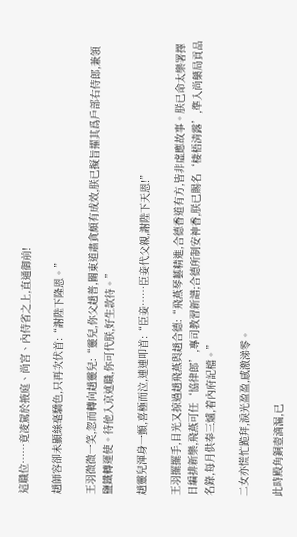這職位……竟凌駕於掖庭、尚宮、內侍省之上,直通御前!

趙師容卻未顯絲毫驕色,只再次伏首:“謝陛下隆恩。”

王羽微微一笑,忽而轉向趙靈兒:“靈兒,你父趙普,關東道肅貪頗有成效,朕已擬旨擢其爲戶部右侍郎,兼領鹽鐵轉運使。待他入京述職,你可代朕,好生款待。”

趙靈兒渾身一顫,喜極而泣,連連叩首:“臣妾……臣妾代父親,謝陛下天恩!”

王羽擺擺手,目光又掠過趙飛燕與趙合德:“飛燕琴藝精進,合德香道有方,皆非虛應故事。朕已命太樂署擇日編排新樂,飛燕可任‘協律郎’,專司教習新譜;合德所制安神香,朕已賜名‘棲梧清露’,準入尚藥局貢品名錄,每月供奉三爐,着內府記檔。”

二女亦慌忙跪拜,淚光盈盈,感激涕零。

此時殿角銅壺滴漏,已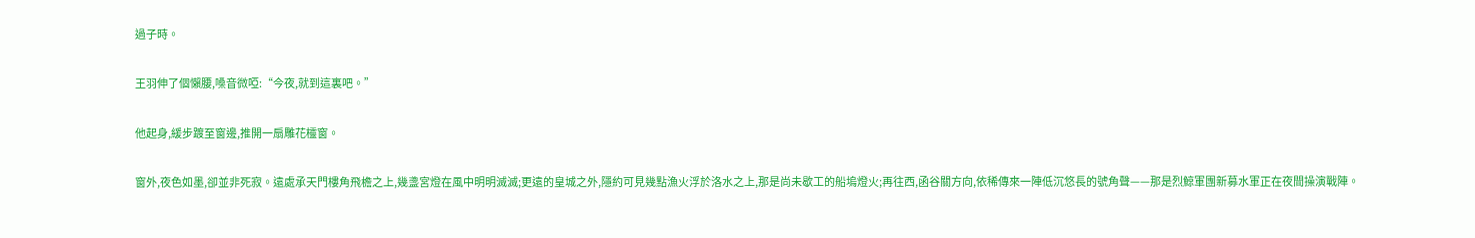過子時。

王羽伸了個懶腰,嗓音微啞:“今夜,就到這裏吧。”

他起身,緩步踱至窗邊,推開一扇雕花欞窗。

窗外,夜色如墨,卻並非死寂。遠處承天門樓角飛檐之上,幾盞宮燈在風中明明滅滅;更遠的皇城之外,隱約可見幾點漁火浮於洛水之上,那是尚未歇工的船塢燈火;再往西,函谷關方向,依稀傳來一陣低沉悠長的號角聲——那是烈鯨軍團新募水軍正在夜間操演戰陣。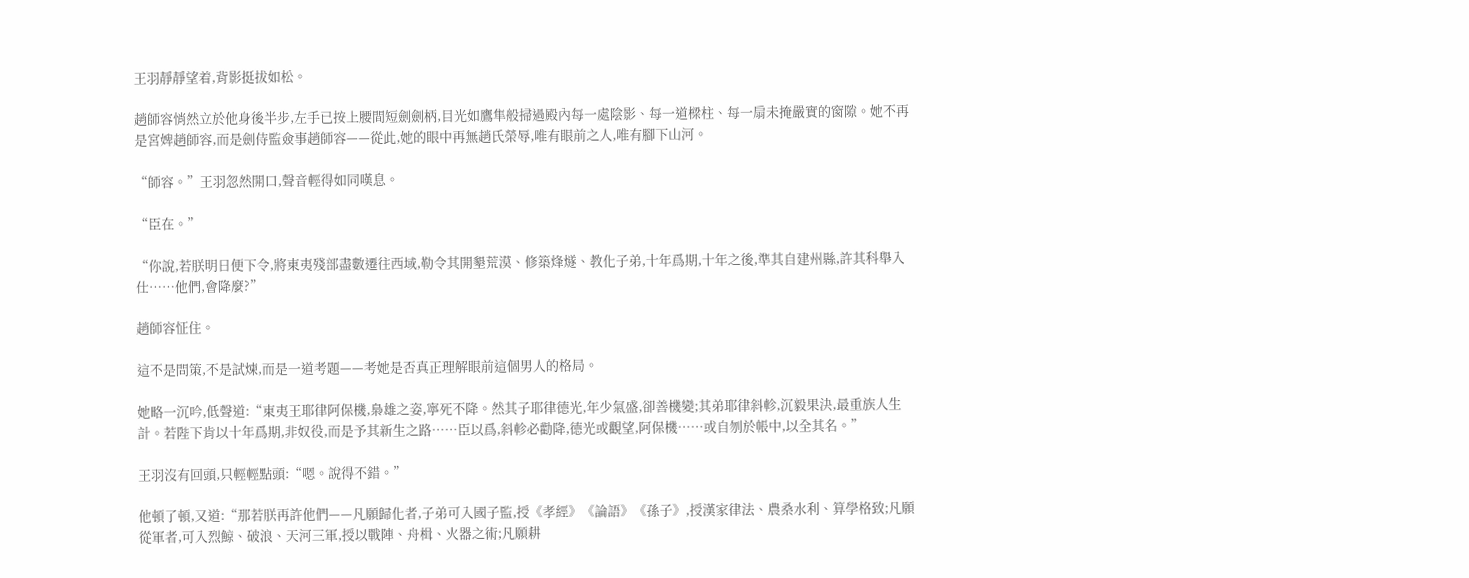王羽靜靜望着,背影挺拔如松。

趙師容悄然立於他身後半步,左手已按上腰間短劍劍柄,目光如鷹隼般掃過殿內每一處陰影、每一道樑柱、每一扇未掩嚴實的窗隙。她不再是宮婢趙師容,而是劍侍監僉事趙師容——從此,她的眼中再無趙氏榮辱,唯有眼前之人,唯有腳下山河。

“師容。”王羽忽然開口,聲音輕得如同嘆息。

“臣在。”

“你說,若朕明日便下令,將東夷殘部盡數遷往西域,勒令其開墾荒漠、修築烽燧、教化子弟,十年爲期,十年之後,準其自建州縣,許其科舉入仕……他們,會降麼?”

趙師容怔住。

這不是問策,不是試煉,而是一道考題——考她是否真正理解眼前這個男人的格局。

她略一沉吟,低聲道:“東夷王耶律阿保機,梟雄之姿,寧死不降。然其子耶律德光,年少氣盛,卻善機變;其弟耶律斜軫,沉毅果決,最重族人生計。若陛下肯以十年爲期,非奴役,而是予其新生之路……臣以爲,斜軫必勸降,德光或觀望,阿保機……或自刎於帳中,以全其名。”

王羽沒有回頭,只輕輕點頭:“嗯。說得不錯。”

他頓了頓,又道:“那若朕再許他們——凡願歸化者,子弟可入國子監,授《孝經》《論語》《孫子》,授漢家律法、農桑水利、算學格致;凡願從軍者,可入烈鯨、破浪、天河三軍,授以戰陣、舟楫、火器之術;凡願耕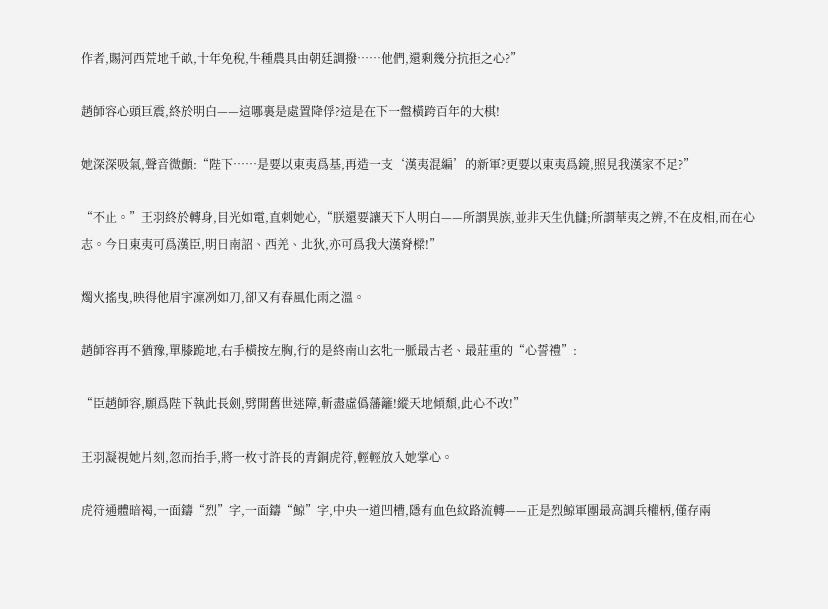作者,賜河西荒地千畝,十年免稅,牛種農具由朝廷調撥……他們,還剩幾分抗拒之心?”

趙師容心頭巨震,終於明白——這哪裏是處置降俘?這是在下一盤橫跨百年的大棋!

她深深吸氣,聲音微顫:“陛下……是要以東夷爲基,再造一支‘漢夷混編’的新軍?更要以東夷爲鏡,照見我漢家不足?”

“不止。”王羽終於轉身,目光如電,直刺她心,“朕還要讓天下人明白——所謂異族,並非天生仇讎;所謂華夷之辨,不在皮相,而在心志。今日東夷可爲漢臣,明日南詔、西羌、北狄,亦可爲我大漢脊樑!”

燭火搖曳,映得他眉宇凜冽如刀,卻又有春風化雨之溫。

趙師容再不猶豫,單膝跪地,右手橫按左胸,行的是終南山玄牝一脈最古老、最莊重的“心誓禮”:

“臣趙師容,願爲陛下執此長劍,劈開舊世迷障,斬盡虛僞藩籬!縱天地傾頹,此心不改!”

王羽凝視她片刻,忽而抬手,將一枚寸許長的青銅虎符,輕輕放入她掌心。

虎符通體暗褐,一面鑄“烈”字,一面鑄“鯨”字,中央一道凹槽,隱有血色紋路流轉——正是烈鯨軍團最高調兵權柄,僅存兩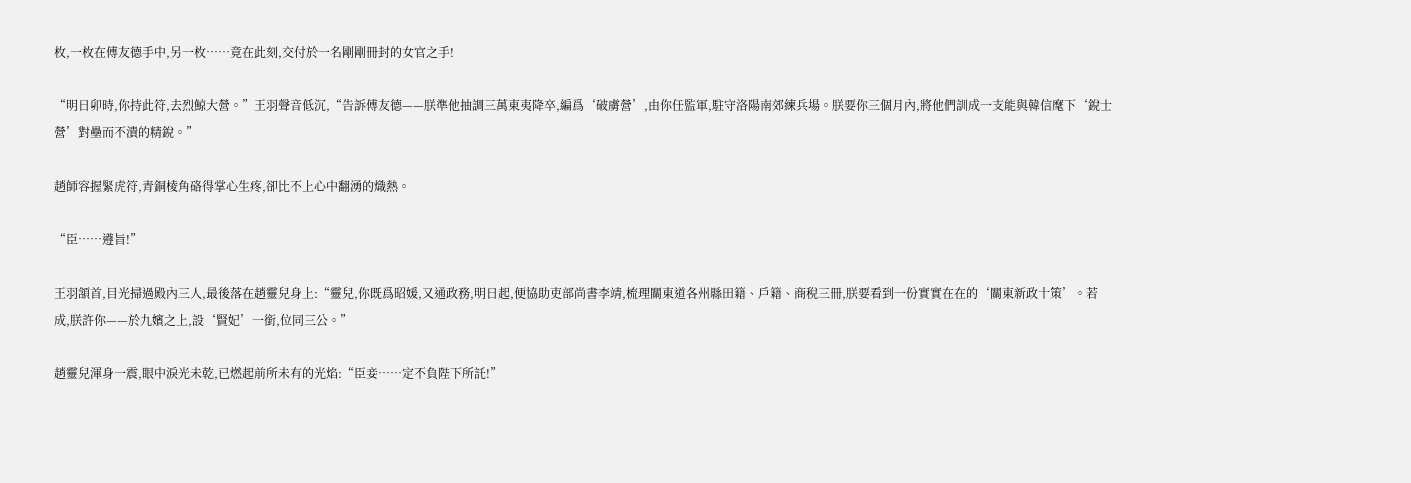枚,一枚在傅友德手中,另一枚……竟在此刻,交付於一名剛剛冊封的女官之手!

“明日卯時,你持此符,去烈鯨大營。”王羽聲音低沉,“告訴傅友德——朕準他抽調三萬東夷降卒,編爲‘破虜營’,由你任監軍,駐守洛陽南郊練兵場。朕要你三個月內,將他們訓成一支能與韓信麾下‘銳士營’對壘而不潰的精銳。”

趙師容握緊虎符,青銅棱角硌得掌心生疼,卻比不上心中翻湧的熾熱。

“臣……遵旨!”

王羽頷首,目光掃過殿內三人,最後落在趙靈兒身上:“靈兒,你既爲昭媛,又通政務,明日起,便協助吏部尚書李靖,梳理關東道各州縣田籍、戶籍、商稅三冊,朕要看到一份實實在在的‘關東新政十策’。若成,朕許你——於九嬪之上,設‘賢妃’一銜,位同三公。”

趙靈兒渾身一震,眼中淚光未乾,已燃起前所未有的光焰:“臣妾……定不負陛下所託!”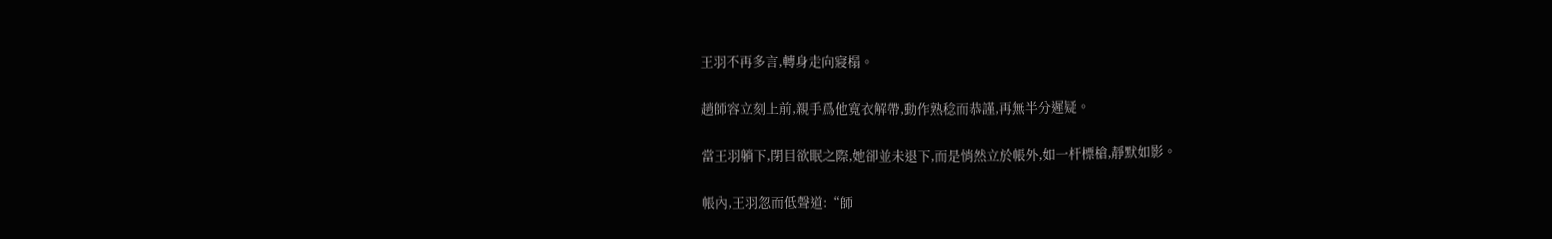王羽不再多言,轉身走向寢榻。

趙師容立刻上前,親手爲他寬衣解帶,動作熟稔而恭謹,再無半分遲疑。

當王羽躺下,閉目欲眠之際,她卻並未退下,而是悄然立於帳外,如一杆標槍,靜默如影。

帳內,王羽忽而低聲道:“師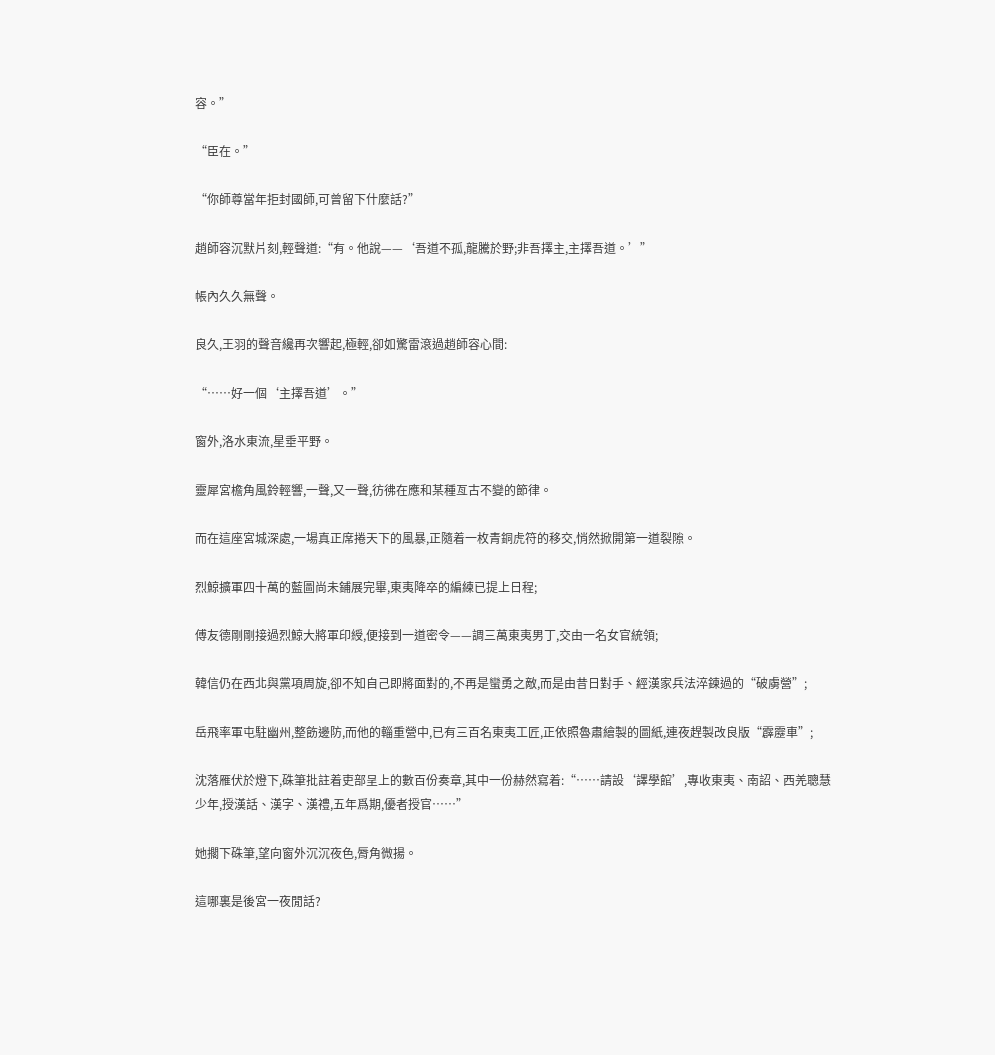容。”

“臣在。”

“你師尊當年拒封國師,可曾留下什麼話?”

趙師容沉默片刻,輕聲道:“有。他說——‘吾道不孤,龍騰於野;非吾擇主,主擇吾道。’”

帳內久久無聲。

良久,王羽的聲音纔再次響起,極輕,卻如驚雷滾過趙師容心間:

“……好一個‘主擇吾道’。”

窗外,洛水東流,星垂平野。

靈犀宮檐角風鈴輕響,一聲,又一聲,彷彿在應和某種亙古不變的節律。

而在這座宮城深處,一場真正席捲天下的風暴,正隨着一枚青銅虎符的移交,悄然掀開第一道裂隙。

烈鯨擴軍四十萬的藍圖尚未鋪展完畢,東夷降卒的編練已提上日程;

傅友德剛剛接過烈鯨大將軍印綬,便接到一道密令——調三萬東夷男丁,交由一名女官統領;

韓信仍在西北與黨項周旋,卻不知自己即將面對的,不再是蠻勇之敵,而是由昔日對手、經漢家兵法淬鍊過的“破虜營”;

岳飛率軍屯駐幽州,整飭邊防,而他的輜重營中,已有三百名東夷工匠,正依照魯肅繪製的圖紙,連夜趕製改良版“霹靂車”;

沈落雁伏於燈下,硃筆批註着吏部呈上的數百份奏章,其中一份赫然寫着:“……請設‘譯學館’,專收東夷、南詔、西羌聰慧少年,授漢話、漢字、漢禮,五年爲期,優者授官……”

她擱下硃筆,望向窗外沉沉夜色,脣角微揚。

這哪裏是後宮一夜閒話?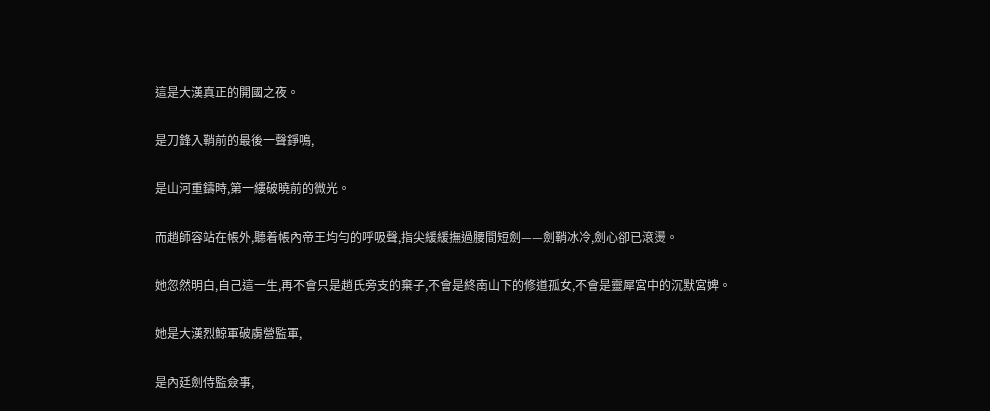這是大漢真正的開國之夜。

是刀鋒入鞘前的最後一聲錚鳴,

是山河重鑄時,第一縷破曉前的微光。

而趙師容站在帳外,聽着帳內帝王均勻的呼吸聲,指尖緩緩撫過腰間短劍——劍鞘冰冷,劍心卻已滾燙。

她忽然明白,自己這一生,再不會只是趙氏旁支的棄子,不會是終南山下的修道孤女,不會是靈犀宮中的沉默宮婢。

她是大漢烈鯨軍破虜營監軍,

是內廷劍侍監僉事,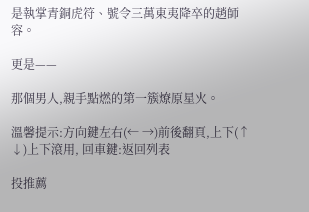是執掌青銅虎符、號令三萬東夷降卒的趙師容。

更是——

那個男人,親手點燃的第一簇燎原星火。

溫馨提示:方向鍵左右(← →)前後翻頁,上下(↑ ↓)上下滾用, 回車鍵:返回列表

投推薦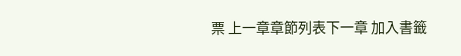票 上一章章節列表下一章 加入書籤